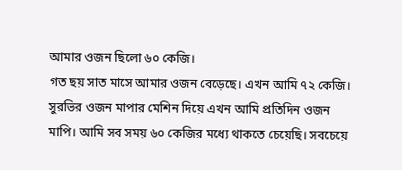আমার ওজন ছিলো ৬০ কেজি।
গত ছয় সাত মাসে আমার ওজন বেড়েছে। এখন আমি ৭২ কেজি। সুরভির ওজন মাপার মেশিন দিয়ে এখন আমি প্রতিদিন ওজন মাপি। আমি সব সময় ৬০ কেজির মধ্যে থাকতে চেয়েছি। সবচেয়ে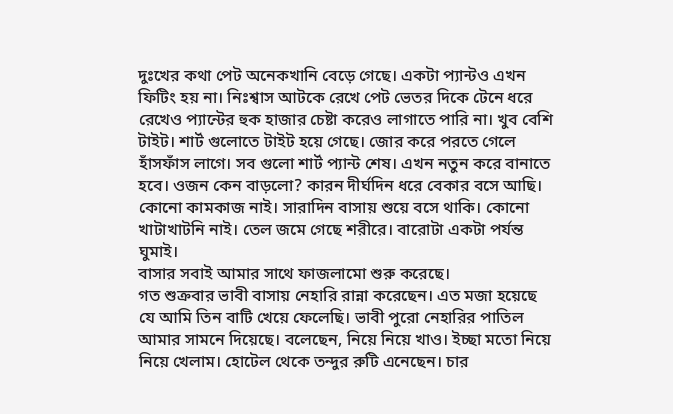দুঃখের কথা পেট অনেকখানি বেড়ে গেছে। একটা প্যান্টও এখন ফিটিং হয় না। নিঃশ্বাস আটকে রেখে পেট ভেতর দিকে টেনে ধরে রেখেও প্যান্টের হুক হাজার চেষ্টা করেও লাগাতে পারি না। খুব বেশি টাইট। শার্ট গুলোতে টাইট হয়ে গেছে। জোর করে পরতে গেলে হাঁসফাঁস লাগে। সব গুলো শার্ট প্যান্ট শেষ। এখন নতুন করে বানাতে হবে। ওজন কেন বাড়লো? কারন দীর্ঘদিন ধরে বেকার বসে আছি। কোনো কামকাজ নাই। সারাদিন বাসায় শুয়ে বসে থাকি। কোনো খাটাখাটনি নাই। তেল জমে গেছে শরীরে। বারোটা একটা পর্যন্ত ঘুমাই।
বাসার সবাই আমার সাথে ফাজলামো শুরু করেছে।
গত শুক্রবার ভাবী বাসায় নেহারি রান্না করেছেন। এত মজা হয়েছে যে আমি তিন বাটি খেয়ে ফেলেছি। ভাবী পুরো নেহারির পাতিল আমার সামনে দিয়েছে। বলেছেন, নিয়ে নিয়ে খাও। ইচ্ছা মতো নিয়ে নিয়ে খেলাম। হোটেল থেকে তন্দুর রুটি এনেছেন। চার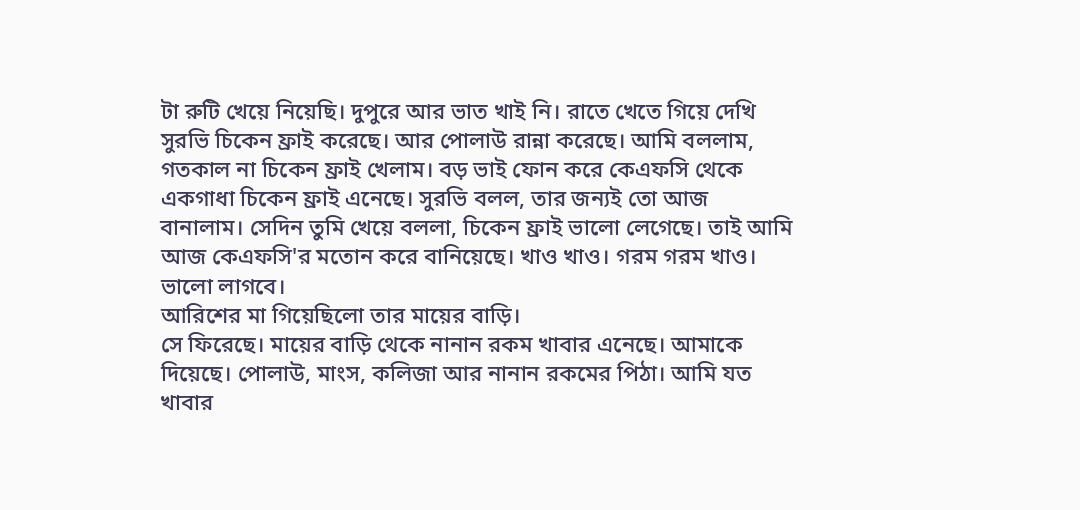টা রুটি খেয়ে নিয়েছি। দুপুরে আর ভাত খাই নি। রাতে খেতে গিয়ে দেখি সুরভি চিকেন ফ্রাই করেছে। আর পোলাউ রান্না করেছে। আমি বললাম, গতকাল না চিকেন ফ্রাই খেলাম। বড় ভাই ফোন করে কেএফসি থেকে একগাধা চিকেন ফ্রাই এনেছে। সুরভি বলল, তার জন্যই তো আজ বানালাম। সেদিন তুমি খেয়ে বললা, চিকেন ফ্রাই ভালো লেগেছে। তাই আমি আজ কেএফসি'র মতোন করে বানিয়েছে। খাও খাও। গরম গরম খাও। ভালো লাগবে।
আরিশের মা গিয়েছিলো তার মায়ের বাড়ি।
সে ফিরেছে। মায়ের বাড়ি থেকে নানান রকম খাবার এনেছে। আমাকে দিয়েছে। পোলাউ, মাংস, কলিজা আর নানান রকমের পিঠা। আমি যত খাবার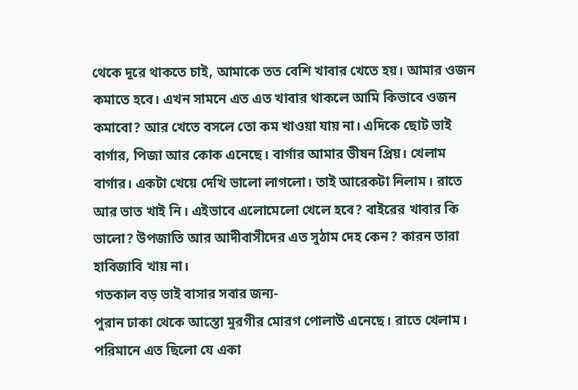থেকে দূরে থাকতে চাই, আমাকে তত বেশি খাবার খেতে হয়। আমার ওজন কমাতে হবে। এখন সামনে এত এত খাবার থাকলে আমি কিভাবে ওজন কমাবো? আর খেতে বসলে তো কম খাওয়া যায় না। এদিকে ছোট ভাই বার্গার, পিজা আর কোক এনেছে। বার্গার আমার ভীষন প্রিয়। খেলাম বার্গার। একটা খেয়ে দেখি ভালো লাগলো। তাই আরেকটা নিলাম। রাতে আর ভাত খাই নি। এইভাবে এলোমেলো খেলে হবে? বাইরের খাবার কি ভালো? উপজাতি আর আদীবাসীদের এত সুঠাম দেহ কেন? কারন তারা হাবিজাবি খায় না।
গতকাল বড় ভাই বাসার সবার জন্য-
পুরান ঢাকা থেকে আস্তো মুরগীর মোরগ পোলাউ এনেছে। রাতে খেলাম। পরিমানে এত ছিলো যে একা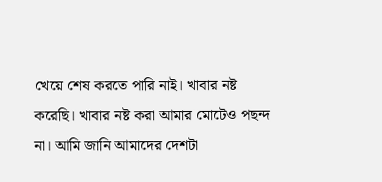খেয়ে শেষ করতে পারি নাই। খাবার নষ্ট করেছি। খাবার নষ্ট করা আমার মোটেও পছন্দ না। আমি জানি আমাদের দেশটা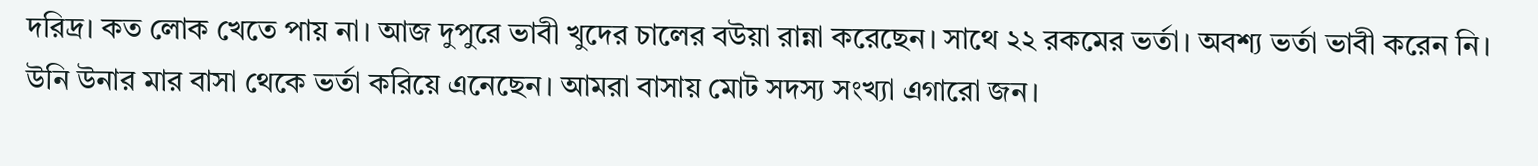দরিদ্র। কত লোক খেতে পায় না। আজ দুপুরে ভাবী খুদের চালের বউয়া রান্না করেছেন। সাথে ২২ রকমের ভর্তা। অবশ্য ভর্তা ভাবী করেন নি। উনি উনার মার বাসা থেকে ভর্তা করিয়ে এনেছেন। আমরা বাসায় মোট সদস্য সংখ্যা এগারো জন।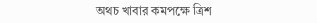অথচ খাবার কমপক্ষে ত্রিশ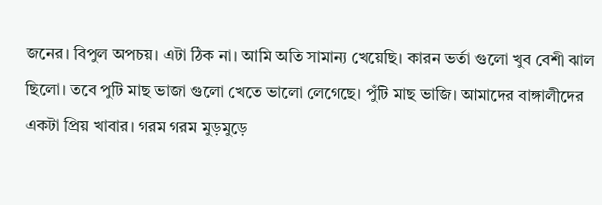জনের। বিপুল অপচয়। এটা ঠিক না। আমি অতি সামান্য খেয়েছি। কারন ভর্তা গুলো খুব বেশী ঝাল ছিলো। তবে পুটি মাছ ভাজা গুলো খেতে ভালো লেগেছে। পুঁটি মাছ ভাজি। আমাদের বাঙ্গালীদের একটা প্রিয় খাবার। গরম গরম মুড়মুড়ে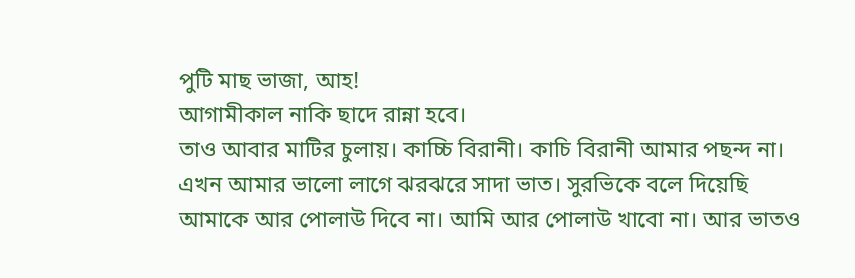পুটি মাছ ভাজা, আহ!
আগামীকাল নাকি ছাদে রান্না হবে।
তাও আবার মাটির চুলায়। কাচ্চি বিরানী। কাচি বিরানী আমার পছন্দ না। এখন আমার ভালো লাগে ঝরঝরে সাদা ভাত। সুরভিকে বলে দিয়েছি আমাকে আর পোলাউ দিবে না। আমি আর পোলাউ খাবো না। আর ভাতও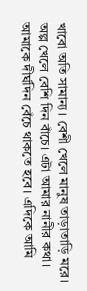খাবো অতি সামান্য। বেশী খেলে মানুষ তাড়াতাড়ি মরে। অল্প খেলে বেশি দিন বাঁচে। এটা আমার নানীর কথা। আমাকে দীর্ঘদিন বেঁচে থাকতে হবে। এদিকে আমি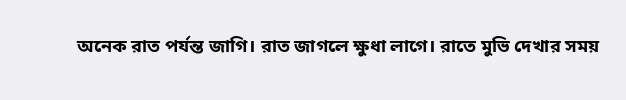অনেক রাত পর্যন্ত জাগি। রাত জাগলে ক্ষুধা লাগে। রাতে মুভি দেখার সময়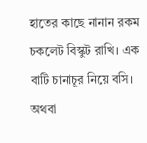হাতের কাছে নানান রকম চকলেট বিস্কুট রাখি। এক বাটি চানাচূর নিয়ে বসি। অথবা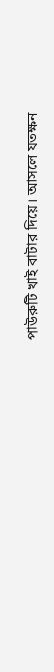পাউরুটি খাই বাটার দিয়ে। আসলে যতক্ষন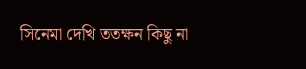সিনেমা দেখি ততক্ষন কিছু না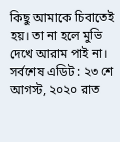কিছু আমাকে চিবাতেই হয়। তা না হলে মুভি দেখে আরাম পাই না।
সর্বশেষ এডিট : ২৩ শে আগস্ট, ২০২০ রাত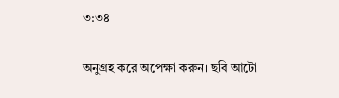৩:৩৪

অনুগ্রহ করে অপেক্ষা করুন। ছবি আটো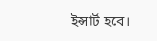ইন্সার্ট হবে।